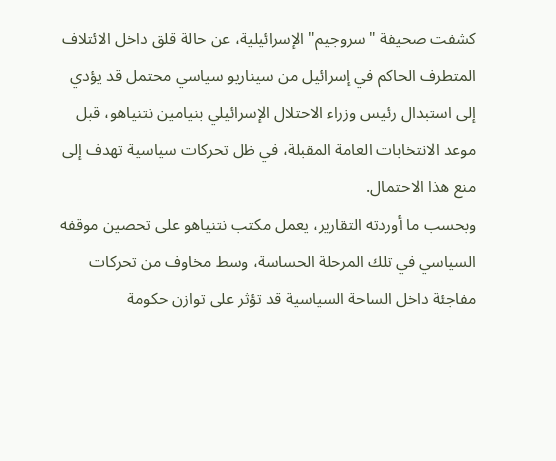كشفت صحيفة "سروجيم" الإسرائيلية، عن حالة قلق داخل الائتلاف المتطرف الحاكم في إسرائيل من سيناريو سياسي محتمل قد يؤدي إلى استبدال رئيس وزراء الاحتلال الإسرائيلي بنيامين نتنياهو، قبل موعد الانتخابات العامة المقبلة، في ظل تحركات سياسية تهدف إلى منع هذا الاحتمال.
وبحسب ما أوردته التقارير، يعمل مكتب نتنياهو على تحصين موقفه السياسي في تلك المرحلة الحساسة، وسط مخاوف من تحركات مفاجئة داخل الساحة السياسية قد تؤثر على توازن حكومة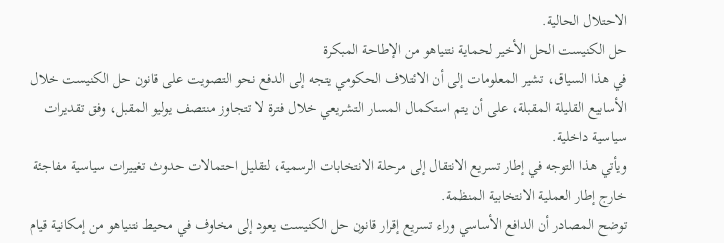الاحتلال الحالية.
حل الكنيست الحل الأخير لحماية نتنياهو من الإطاحة المبكرة
في هذا السياق، تشير المعلومات إلى أن الائتلاف الحكومي يتجه إلى الدفع نحو التصويت على قانون حل الكنيست خلال الأسابيع القليلة المقبلة، على أن يتم استكمال المسار التشريعي خلال فترة لا تتجاوز منتصف يوليو المقبل، وفق تقديرات سياسية داخلية.
ويأتي هذا التوجه في إطار تسريع الانتقال إلى مرحلة الانتخابات الرسمية، لتقليل احتمالات حدوث تغييرات سياسية مفاجئة خارج إطار العملية الانتخابية المنظمة.
توضح المصادر أن الدافع الأساسي وراء تسريع إقرار قانون حل الكنيست يعود إلى مخاوف في محيط نتنياهو من إمكانية قيام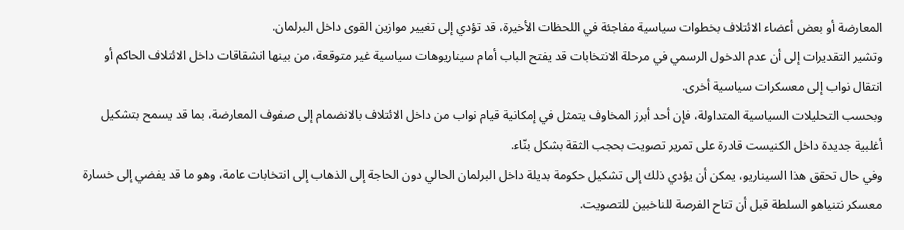المعارضة أو بعض أعضاء الائتلاف بخطوات سياسية مفاجئة في اللحظات الأخيرة، قد تؤدي إلى تغيير موازين القوى داخل البرلمان.
وتشير التقديرات إلى أن عدم الدخول الرسمي في مرحلة الانتخابات قد يفتح الباب أمام سيناريوهات سياسية غير متوقعة، من بينها انشقاقات داخل الائتلاف الحاكم أو انتقال نواب إلى معسكرات سياسية أخرى.
وبحسب التحليلات السياسية المتداولة، فإن أحد أبرز المخاوف يتمثل في إمكانية قيام نواب من داخل الائتلاف بالانضمام إلى صفوف المعارضة، بما قد يسمح بتشكيل أغلبية جديدة داخل الكنيست قادرة على تمرير تصويت بحجب الثقة بشكل بنّاء.
وفي حال تحقق هذا السيناريو، يمكن أن يؤدي ذلك إلى تشكيل حكومة بديلة داخل البرلمان الحالي دون الحاجة إلى الذهاب إلى انتخابات عامة، وهو ما قد يفضي إلى خسارة معسكر نتنياهو السلطة قبل أن تتاح الفرصة للناخبين للتصويت.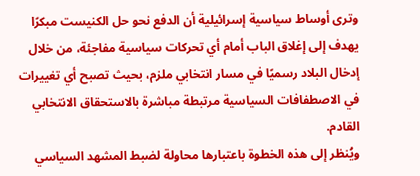وترى أوساط سياسية إسرائيلية أن الدفع نحو حل الكنيست مبكرًا يهدف إلى إغلاق الباب أمام أي تحركات سياسية مفاجئة، من خلال إدخال البلاد رسميًا في مسار انتخابي ملزم، بحيث تصبح أي تغييرات في الاصطفافات السياسية مرتبطة مباشرة بالاستحقاق الانتخابي القادم.
ويُنظر إلى هذه الخطوة باعتبارها محاولة لضبط المشهد السياسي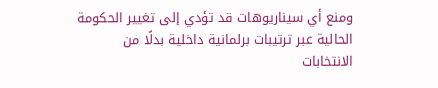ومنع أي سيناريوهات قد تؤدي إلى تغيير الحكومة الحالية عبر ترتيبات برلمانية داخلية بدلًا من الانتخابات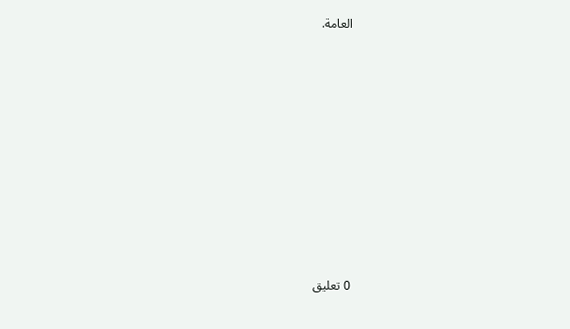العامة.















0 تعليق